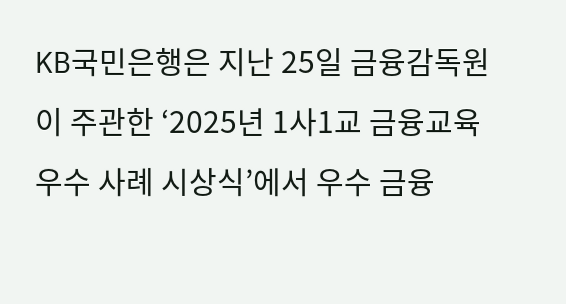KB국민은행은 지난 25일 금융감독원이 주관한 ‘2025년 1사1교 금융교육 우수 사례 시상식’에서 우수 금융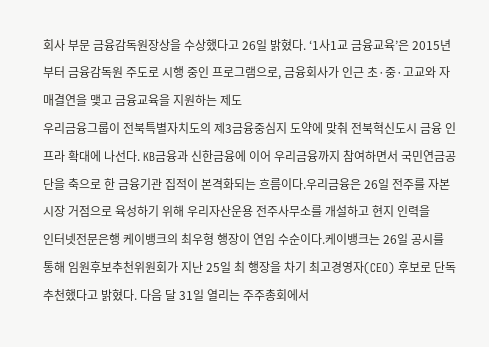회사 부문 금융감독원장상을 수상했다고 26일 밝혔다. ‘1사1교 금융교육’은 2015년부터 금융감독원 주도로 시행 중인 프로그램으로, 금융회사가 인근 초·중·고교와 자매결연을 맺고 금융교육을 지원하는 제도
우리금융그룹이 전북특별자치도의 제3금융중심지 도약에 맞춰 전북혁신도시 금융 인프라 확대에 나선다. KB금융과 신한금융에 이어 우리금융까지 참여하면서 국민연금공단을 축으로 한 금융기관 집적이 본격화되는 흐름이다.우리금융은 26일 전주를 자본시장 거점으로 육성하기 위해 우리자산운용 전주사무소를 개설하고 현지 인력을
인터넷전문은행 케이뱅크의 최우형 행장이 연임 수순이다.케이뱅크는 26일 공시를 통해 임원후보추천위원회가 지난 25일 최 행장을 차기 최고경영자(CEO) 후보로 단독 추천했다고 밝혔다. 다음 달 31일 열리는 주주총회에서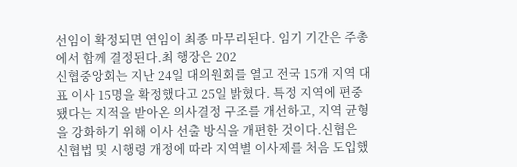선임이 확정되면 연임이 최종 마무리된다. 임기 기간은 주총에서 함께 결정된다.최 행장은 202
신협중앙회는 지난 24일 대의원회를 열고 전국 15개 지역 대표 이사 15명을 확정했다고 25일 밝혔다. 특정 지역에 편중됐다는 지적을 받아온 의사결정 구조를 개선하고, 지역 균형을 강화하기 위해 이사 선출 방식을 개편한 것이다.신협은 신협법 및 시행령 개정에 따라 지역별 이사제를 처음 도입했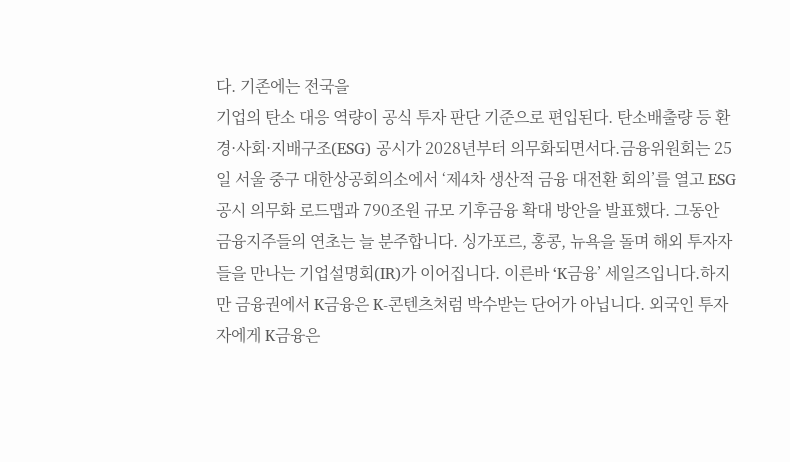다. 기존에는 전국을
기업의 탄소 대응 역량이 공식 투자 판단 기준으로 편입된다. 탄소배출량 등 환경·사회·지배구조(ESG) 공시가 2028년부터 의무화되면서다.금융위원회는 25일 서울 중구 대한상공회의소에서 ‘제4차 생산적 금융 대전환 회의’를 열고 ESG 공시 의무화 로드맵과 790조원 규모 기후금융 확대 방안을 발표했다. 그동안
금융지주들의 연초는 늘 분주합니다. 싱가포르, 홍콩, 뉴욕을 돌며 해외 투자자들을 만나는 기업설명회(IR)가 이어집니다. 이른바 ‘K금융’ 세일즈입니다.하지만 금융권에서 K금융은 K-콘텐츠처럼 박수받는 단어가 아닙니다. 외국인 투자자에게 K금융은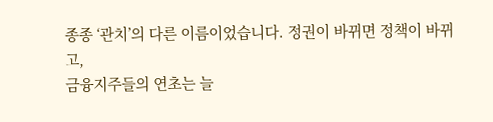종종 ‘관치’의 다른 이름이었습니다. 정권이 바뀌면 정책이 바뀌고,
금융지주들의 연초는 늘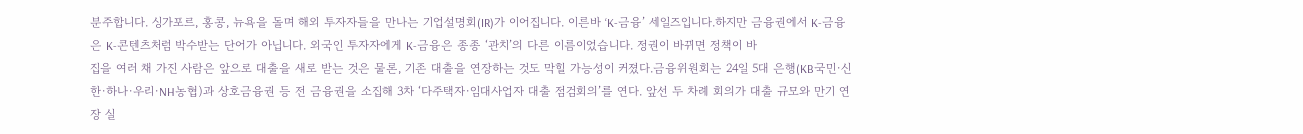분주합니다. 싱가포르, 홍콩, 뉴욕을 돌며 해외 투자자들을 만나는 기업설명회(IR)가 이어집니다. 이른바 ‘K-금융’ 세일즈입니다.하지만 금융권에서 K-금융은 K-콘텐츠처럼 박수받는 단어가 아닙니다. 외국인 투자자에게 K-금융은 종종 ‘관치’의 다른 이름이었습니다. 정권이 바뀌면 정책이 바
집을 여러 채 가진 사람은 앞으로 대출을 새로 받는 것은 물론, 기존 대출을 연장하는 것도 막힐 가능성이 커졌다.금융위원회는 24일 5대 은행(KB국민·신한·하나·우리·NH농협)과 상호금융권 등 전 금융권을 소집해 3차 ‘다주택자·임대사업자 대출 점검회의’를 연다. 앞선 두 차례 회의가 대출 규모와 만기 연장 실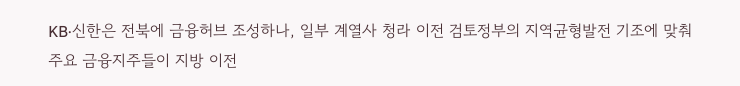KB·신한은 전북에 금융허브 조성하나, 일부 계열사 청라 이전 검토정부의 지역균형발전 기조에 맞춰 주요 금융지주들이 지방 이전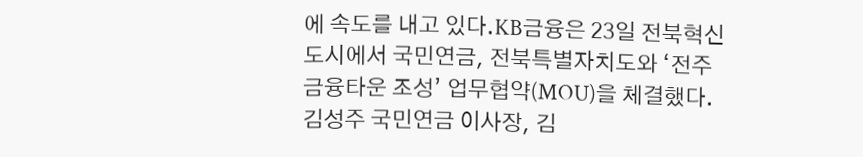에 속도를 내고 있다.KB금융은 23일 전북혁신도시에서 국민연금, 전북특별자치도와 ‘전주 금융타운 조성’ 업무협약(MOU)을 체결했다. 김성주 국민연금 이사장, 김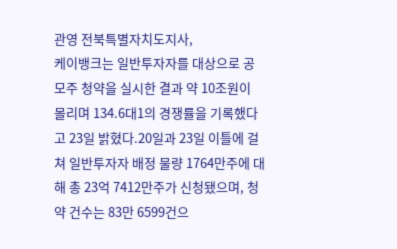관영 전북특별자치도지사,
케이뱅크는 일반투자자를 대상으로 공모주 청약을 실시한 결과 약 10조원이 몰리며 134.6대1의 경쟁률을 기록했다고 23일 밝혔다.20일과 23일 이틀에 걸쳐 일반투자자 배정 물량 1764만주에 대해 총 23억 7412만주가 신청됐으며, 청약 건수는 83만 6599건으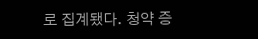로 집계됐다. 청약 증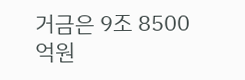거금은 9조 8500억원